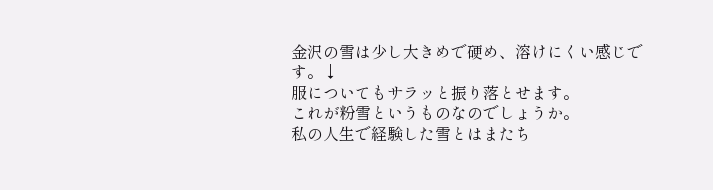金沢の雪は少し大きめで硬め、溶けにくい感じです。↓
服についてもサラッと振り落とせます。
これが粉雪というものなのでしょうか。
私の人生で経験した雪とはまたち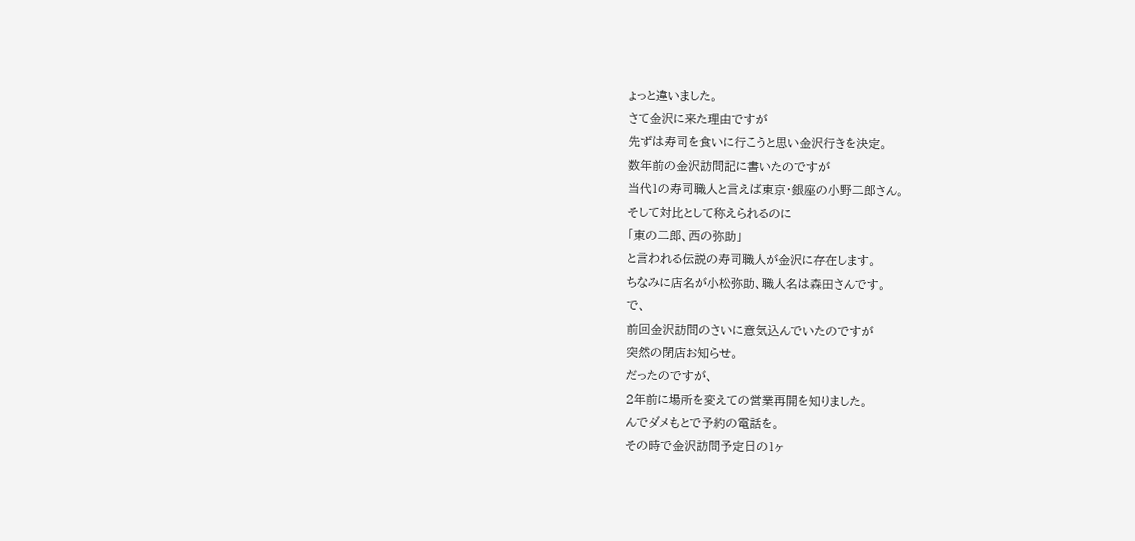ょっと違いました。
さて金沢に来た理由ですが
先ずは寿司を食いに行こうと思い金沢行きを決定。
数年前の金沢訪問記に書いたのですが
当代1の寿司職人と言えば東京・銀座の小野二郎さん。
そして対比として称えられるのに
「東の二郎、西の弥助」
と言われる伝説の寿司職人が金沢に存在します。
ちなみに店名が小松弥助、職人名は森田さんです。
で、
前回金沢訪問のさいに意気込んでいたのですが
突然の閉店お知らせ。
だったのですが、
2年前に場所を変えての営業再開を知りました。
んでダメもとで予約の電話を。
その時で金沢訪問予定日の1ヶ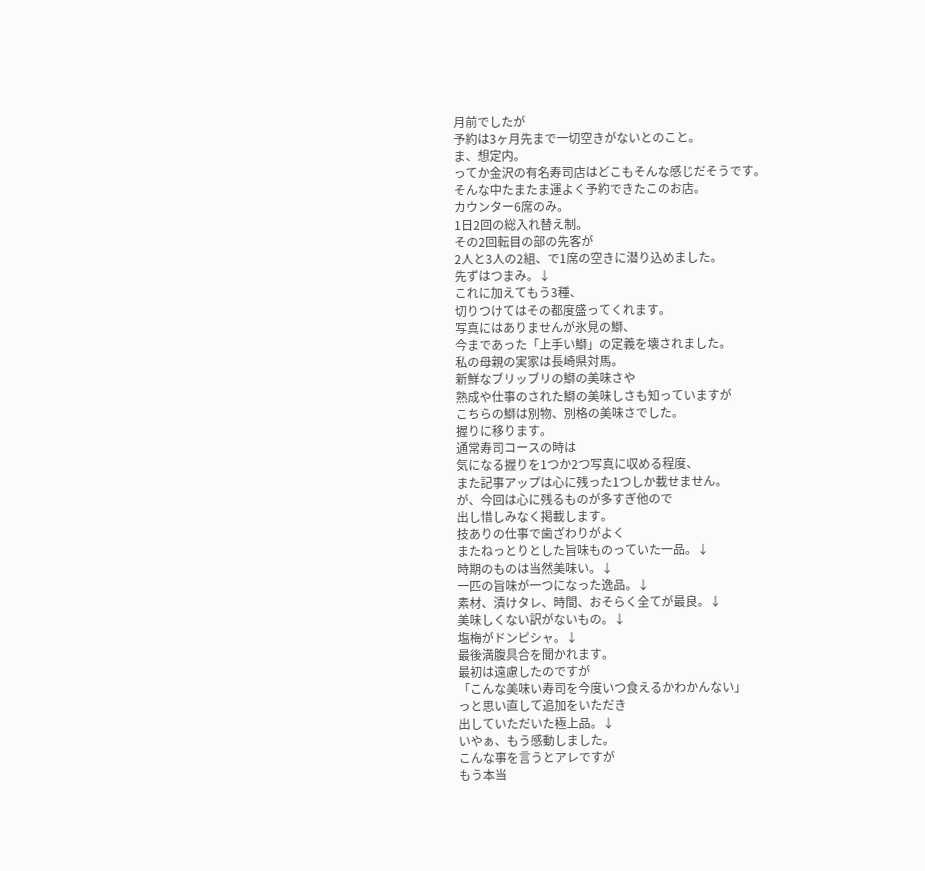月前でしたが
予約は3ヶ月先まで一切空きがないとのこと。
ま、想定内。
ってか金沢の有名寿司店はどこもそんな感じだそうです。
そんな中たまたま運よく予約できたこのお店。
カウンター6席のみ。
1日2回の総入れ替え制。
その2回転目の部の先客が
2人と3人の2組、で1席の空きに潜り込めました。
先ずはつまみ。↓
これに加えてもう3種、
切りつけてはその都度盛ってくれます。
写真にはありませんが氷見の鰤、
今まであった「上手い鰤」の定義を壊されました。
私の母親の実家は長崎県対馬。
新鮮なブリッブリの鰤の美味さや
熟成や仕事のされた鰤の美味しさも知っていますが
こちらの鰤は別物、別格の美味さでした。
握りに移ります。
通常寿司コースの時は
気になる握りを1つか2つ写真に収める程度、
また記事アップは心に残った1つしか載せません。
が、今回は心に残るものが多すぎ他ので
出し惜しみなく掲載します。
技ありの仕事で歯ざわりがよく
またねっとりとした旨味ものっていた一品。↓
時期のものは当然美味い。↓
一匹の旨味が一つになった逸品。↓
素材、漬けタレ、時間、おそらく全てが最良。↓
美味しくない訳がないもの。↓
塩梅がドンピシャ。↓
最後満腹具合を聞かれます。
最初は遠慮したのですが
「こんな美味い寿司を今度いつ食えるかわかんない」
っと思い直して追加をいただき
出していただいた極上品。↓
いやぁ、もう感動しました。
こんな事を言うとアレですが
もう本当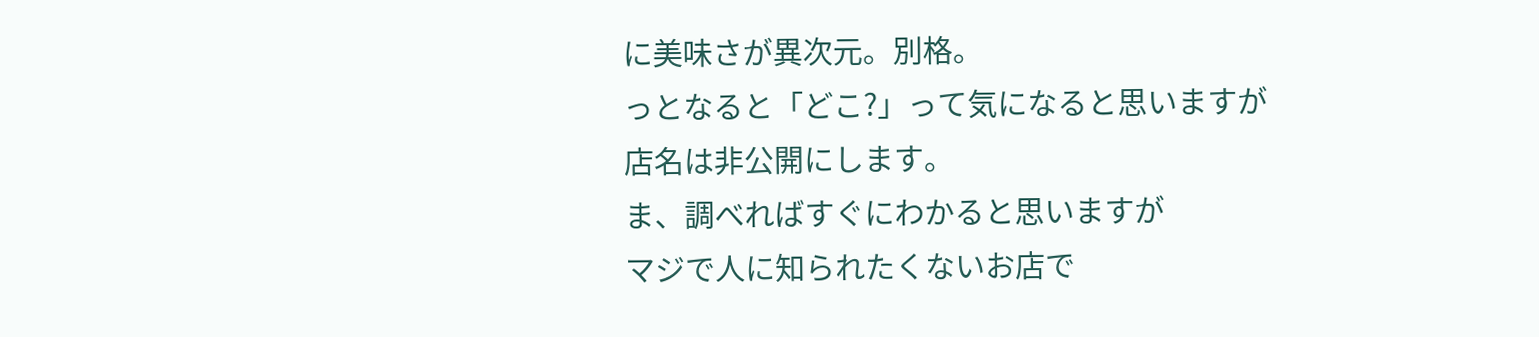に美味さが異次元。別格。
っとなると「どこ?」って気になると思いますが
店名は非公開にします。
ま、調べればすぐにわかると思いますが
マジで人に知られたくないお店で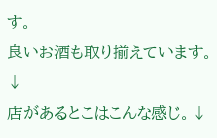す。
良いお酒も取り揃えています。↓
店があるとこはこんな感じ。↓